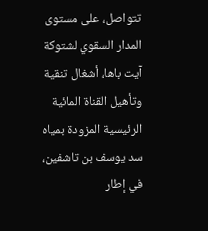تتواصل، على مستوى المدار السقوي لشتوكة آيت باها، أشغال تنقية وتأهيل القناة المائية الرئيسية المزودة بمياه سد يوسف بن تاشفين، في إطار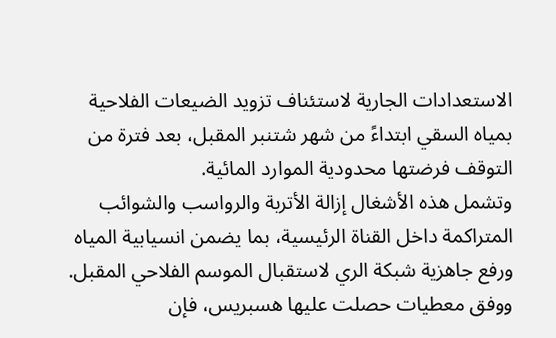الاستعدادات الجارية لاستئناف تزويد الضيعات الفلاحية بمياه السقي ابتداءً من شهر شتنبر المقبل، بعد فترة من التوقف فرضتها محدودية الموارد المائية.
وتشمل هذه الأشغال إزالة الأتربة والرواسب والشوائب المتراكمة داخل القناة الرئيسية، بما يضمن انسيابية المياه ورفع جاهزية شبكة الري لاستقبال الموسم الفلاحي المقبل. ووفق معطيات حصلت عليها هسبريس، فإن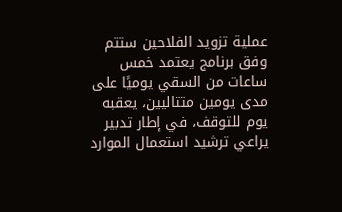عملية تزويد الفلاحين ستتم وفق برنامج يعتمد خمس ساعات من السقي يوميًا على مدى يومين متتاليين، يعقبه يوم للتوقف، في إطار تدبير يراعي ترشيد استعمال الموارد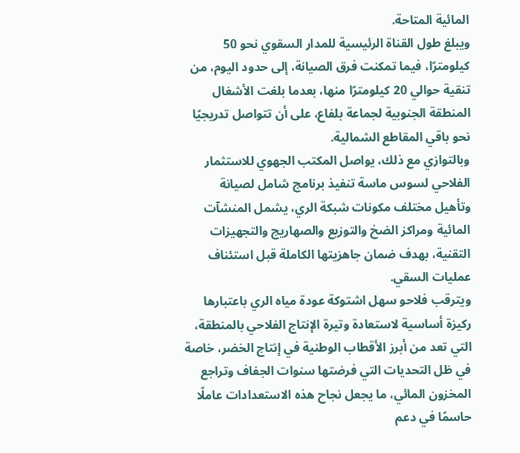المائية المتاحة.
ويبلغ طول القناة الرئيسية للمدار السقوي نحو 50 كيلومترًا، فيما تمكنت فرق الصيانة، إلى حدود اليوم، من تنقية حوالي 20 كيلومترًا منها، بعدما بلغت الأشغال المنطقة الجنوبية لجماعة بلفاع، على أن تتواصل تدريجيًا نحو باقي المقاطع الشمالية.
وبالتوازي مع ذلك، يواصل المكتب الجهوي للاستثمار الفلاحي لسوس ماسة تنفيذ برنامج شامل لصيانة وتأهيل مختلف مكونات شبكة الري، يشمل المنشآت المائية ومراكز الضخ والتوزيع والصهاريج والتجهيزات التقنية، بهدف ضمان جاهزيتها الكاملة قبل استئناف عمليات السقي.
ويترقب فلاحو سهل اشتوكة عودة مياه الري باعتبارها ركيزة أساسية لاستعادة وتيرة الإنتاج الفلاحي بالمنطقة، التي تعد من أبرز الأقطاب الوطنية في إنتاج الخضر، خاصة في ظل التحديات التي فرضتها سنوات الجفاف وتراجع المخزون المائي، ما يجعل نجاح هذه الاستعدادات عاملًا حاسمًا في دعم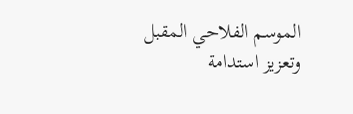الموسم الفلاحي المقبل وتعزيز استدامة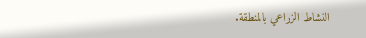النشاط الزراعي بالمنطقة.